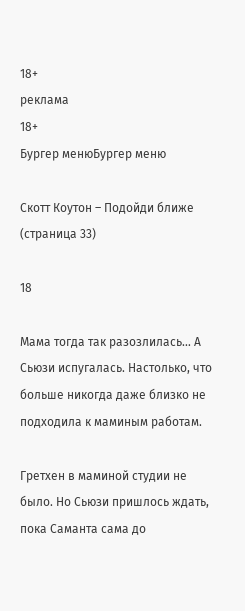18+
реклама
18+
Бургер менюБургер меню

Скотт Коутон – Подойди ближе (страница 33)

18

Мама тогда так разозлилась… А Сьюзи испугалась. Настолько, что больше никогда даже близко не подходила к маминым работам.

Гретхен в маминой студии не было. Но Сьюзи пришлось ждать, пока Саманта сама до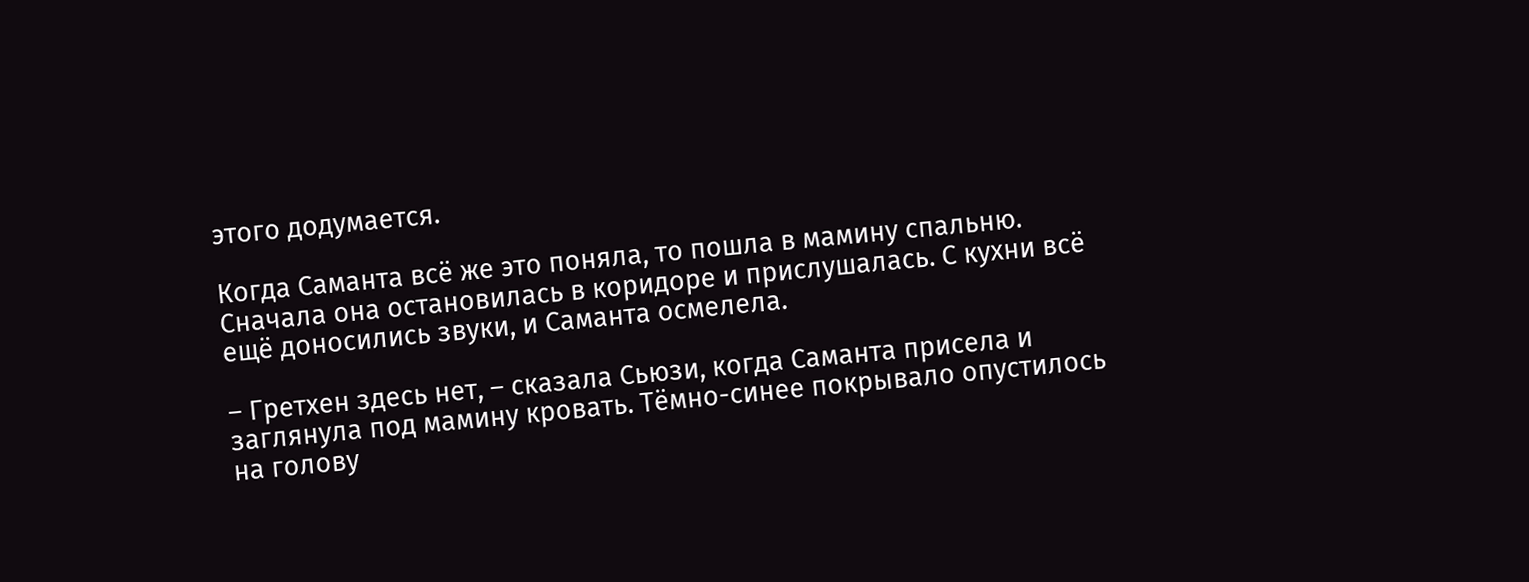этого додумается.

Когда Саманта всё же это поняла, то пошла в мамину спальню. Сначала она остановилась в коридоре и прислушалась. С кухни всё ещё доносились звуки, и Саманта осмелела.

– Гретхен здесь нет, – сказала Сьюзи, когда Саманта присела и заглянула под мамину кровать. Тёмно-синее покрывало опустилось на голову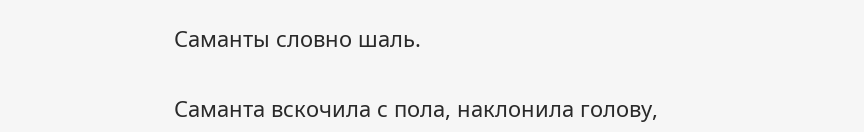Саманты словно шаль.

Саманта вскочила с пола, наклонила голову,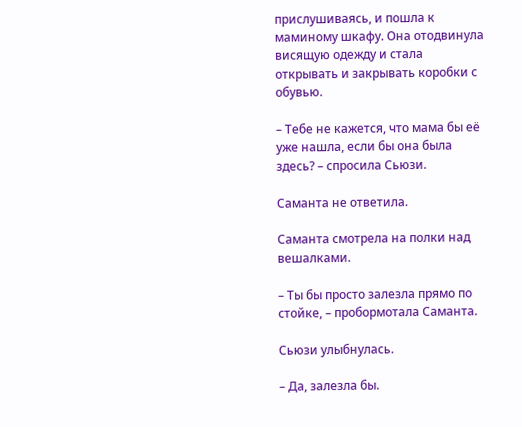прислушиваясь, и пошла к маминому шкафу. Она отодвинула висящую одежду и стала открывать и закрывать коробки с обувью.

– Тебе не кажется, что мама бы её уже нашла, если бы она была здесь? – спросила Сьюзи.

Саманта не ответила.

Саманта смотрела на полки над вешалками.

– Ты бы просто залезла прямо по стойке, – пробормотала Саманта.

Сьюзи улыбнулась.

– Да, залезла бы.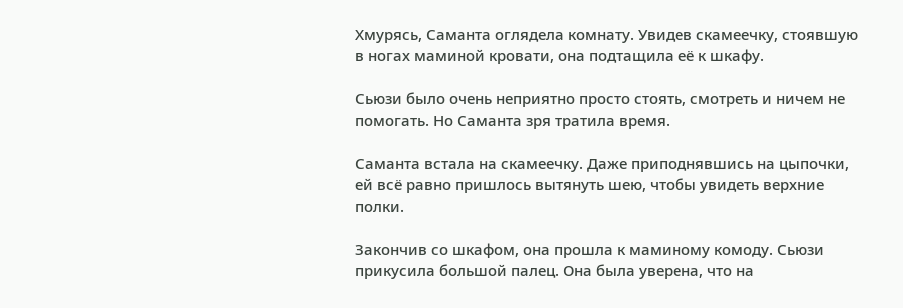Хмурясь, Саманта оглядела комнату. Увидев скамеечку, стоявшую в ногах маминой кровати, она подтащила её к шкафу.

Сьюзи было очень неприятно просто стоять, смотреть и ничем не помогать. Но Саманта зря тратила время.

Саманта встала на скамеечку. Даже приподнявшись на цыпочки, ей всё равно пришлось вытянуть шею, чтобы увидеть верхние полки.

Закончив со шкафом, она прошла к маминому комоду. Сьюзи прикусила большой палец. Она была уверена, что на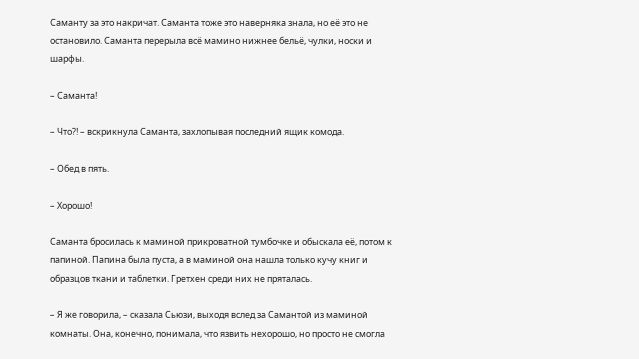Саманту за это накричат. Саманта тоже это наверняка знала, но её это не остановило. Саманта перерыла всё мамино нижнее бельё, чулки, носки и шарфы.

– Саманта!

– Что?! – вскрикнула Саманта, захлопывая последний ящик комода.

– Обед в пять.

– Хорошо!

Саманта бросилась к маминой прикроватной тумбочке и обыскала её, потом к папиной. Папина была пуста, а в маминой она нашла только кучу книг и образцов ткани и таблетки. Гретхен среди них не пряталась.

– Я же говорила, – сказала Сьюзи, выходя вслед за Самантой из маминой комнаты. Она, конечно, понимала, что язвить нехорошо, но просто не смогла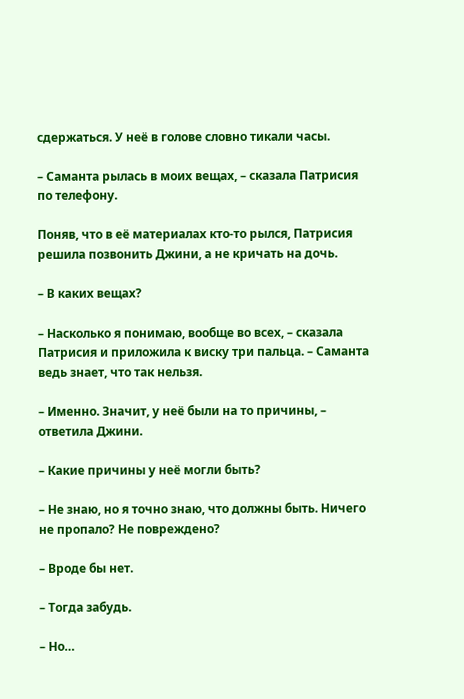сдержаться. У неё в голове словно тикали часы.

– Саманта рылась в моих вещах, – сказала Патрисия по телефону.

Поняв, что в её материалах кто-то рылся, Патрисия решила позвонить Джини, а не кричать на дочь.

– В каких вещах?

– Насколько я понимаю, вообще во всех, – сказала Патрисия и приложила к виску три пальца. – Саманта ведь знает, что так нельзя.

– Именно. Значит, у неё были на то причины, – ответила Джини.

– Какие причины у неё могли быть?

– Не знаю, но я точно знаю, что должны быть. Ничего не пропало? Не повреждено?

– Вроде бы нет.

– Тогда забудь.

– Но…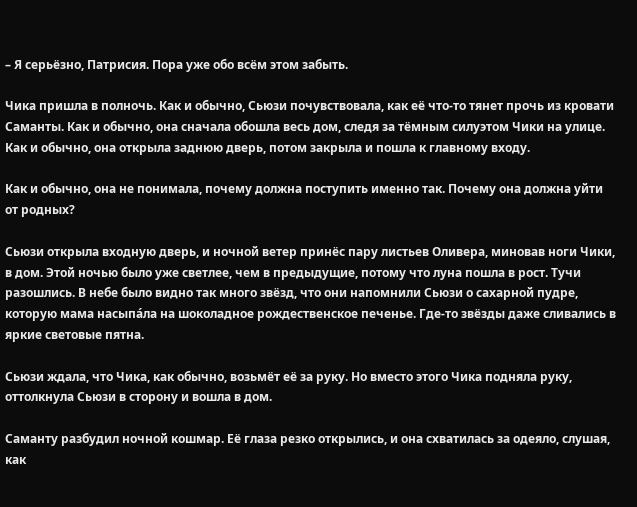– Я серьёзно, Патрисия. Пора уже обо всём этом забыть.

Чика пришла в полночь. Как и обычно, Сьюзи почувствовала, как её что-то тянет прочь из кровати Саманты. Как и обычно, она сначала обошла весь дом, следя за тёмным силуэтом Чики на улице. Как и обычно, она открыла заднюю дверь, потом закрыла и пошла к главному входу.

Как и обычно, она не понимала, почему должна поступить именно так. Почему она должна уйти от родных?

Сьюзи открыла входную дверь, и ночной ветер принёс пару листьев Оливера, миновав ноги Чики, в дом. Этой ночью было уже светлее, чем в предыдущие, потому что луна пошла в рост. Тучи разошлись. В небе было видно так много звёзд, что они напомнили Сьюзи о сахарной пудре, которую мама насыпа́ла на шоколадное рождественское печенье. Где-то звёзды даже сливались в яркие световые пятна.

Сьюзи ждала, что Чика, как обычно, возьмёт её за руку. Но вместо этого Чика подняла руку, оттолкнула Сьюзи в сторону и вошла в дом.

Саманту разбудил ночной кошмар. Её глаза резко открылись, и она схватилась за одеяло, слушая, как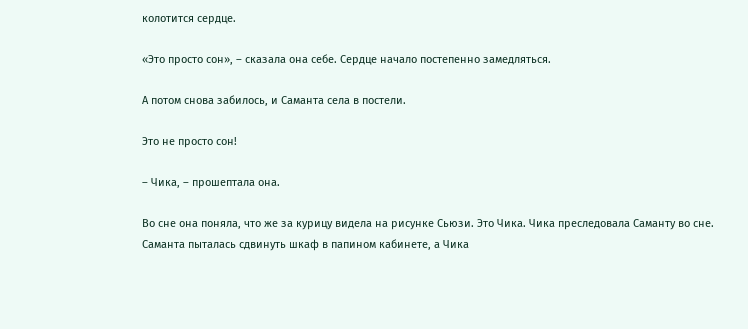колотится сердце.

«Это просто сон», – сказала она себе. Сердце начало постепенно замедляться.

А потом снова забилось, и Саманта села в постели.

Это не просто сон!

– Чика, – прошептала она.

Во сне она поняла, что же за курицу видела на рисунке Сьюзи. Это Чика. Чика преследовала Саманту во сне. Саманта пыталась сдвинуть шкаф в папином кабинете, а Чика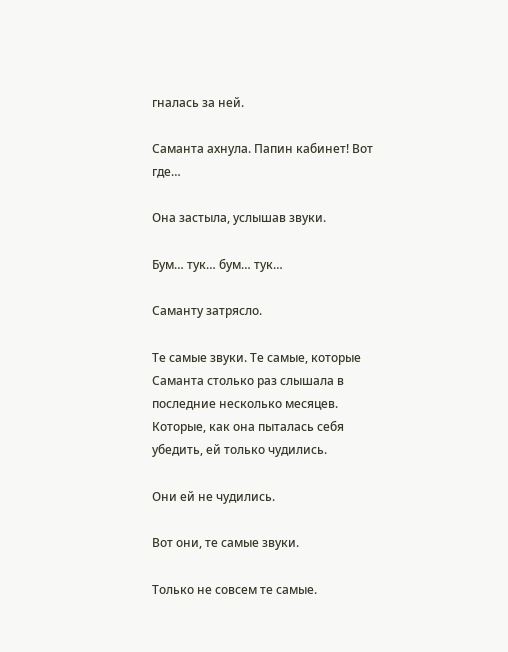гналась за ней.

Саманта ахнула. Папин кабинет! Вот где…

Она застыла, услышав звуки.

Бум… тук… бум… тук…

Саманту затрясло.

Те самые звуки. Те самые, которые Саманта столько раз слышала в последние несколько месяцев. Которые, как она пыталась себя убедить, ей только чудились.

Они ей не чудились.

Вот они, те самые звуки.

Только не совсем те самые.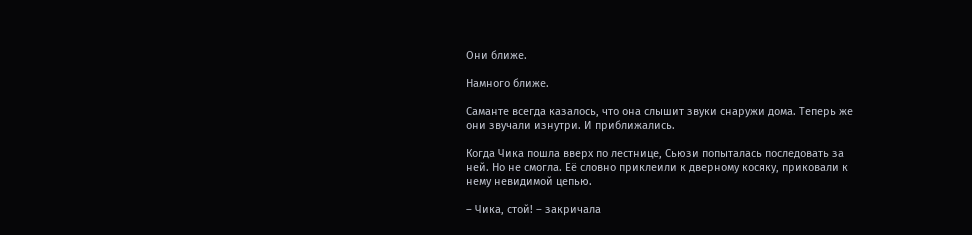Они ближе.

Намного ближе.

Саманте всегда казалось, что она слышит звуки снаружи дома. Теперь же они звучали изнутри. И приближались.

Когда Чика пошла вверх по лестнице, Сьюзи попыталась последовать за ней. Но не смогла. Её словно приклеили к дверному косяку, приковали к нему невидимой цепью.

– Чика, стой! – закричала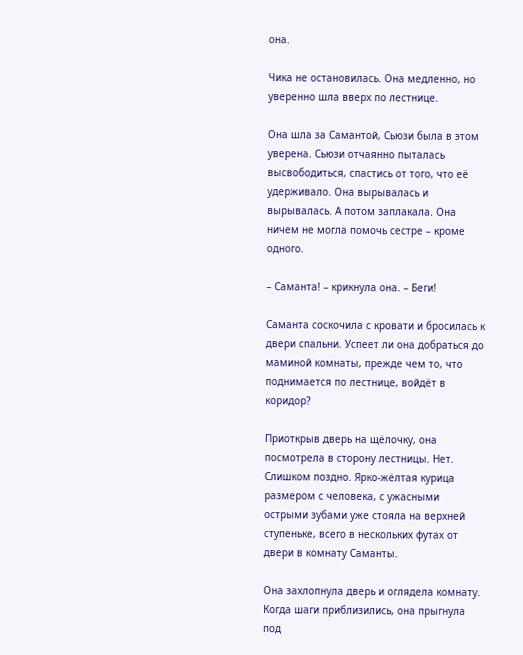она.

Чика не остановилась. Она медленно, но уверенно шла вверх по лестнице.

Она шла за Самантой, Сьюзи была в этом уверена. Сьюзи отчаянно пыталась высвободиться, спастись от того, что её удерживало. Она вырывалась и вырывалась. А потом заплакала. Она ничем не могла помочь сестре – кроме одного.

– Саманта! – крикнула она. – Беги!

Саманта соскочила с кровати и бросилась к двери спальни. Успеет ли она добраться до маминой комнаты, прежде чем то, что поднимается по лестнице, войдёт в коридор?

Приоткрыв дверь на щёлочку, она посмотрела в сторону лестницы. Нет. Слишком поздно. Ярко-жёлтая курица размером с человека, с ужасными острыми зубами уже стояла на верхней ступеньке, всего в нескольких футах от двери в комнату Саманты.

Она захлопнула дверь и оглядела комнату. Когда шаги приблизились, она прыгнула под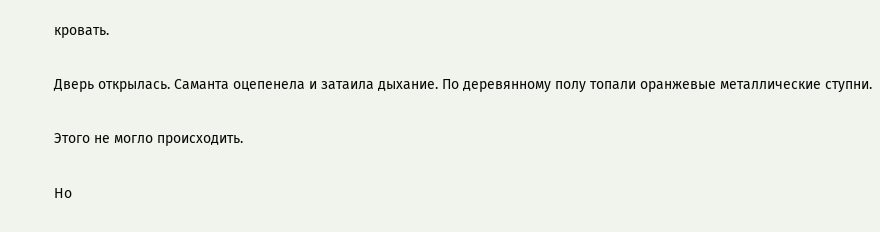кровать.

Дверь открылась. Саманта оцепенела и затаила дыхание. По деревянному полу топали оранжевые металлические ступни.

Этого не могло происходить.

Но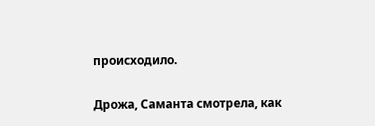происходило.

Дрожа, Саманта смотрела, как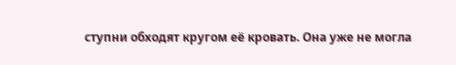ступни обходят кругом её кровать. Она уже не могла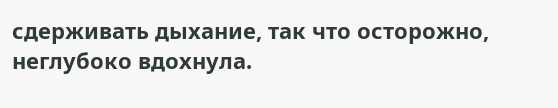сдерживать дыхание, так что осторожно, неглубоко вдохнула.